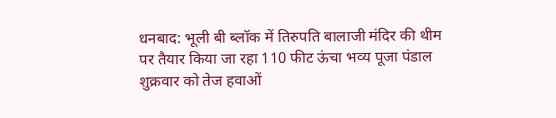धनबाद: भूली बी ब्लॉक में तिरुपति बालाजी मंदिर की थीम पर तैयार किया जा रहा 110 फीट ऊंचा भव्य पूजा पंडाल शुक्रवार को तेज हवाओं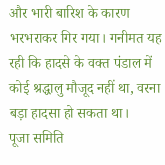और भारी बारिश के कारण भरभराकर गिर गया। गनीमत यह रही कि हादसे के वक्त पंडाल में कोई श्रद्धालु मौजूद नहीं था, वरना बड़ा हादसा हो सकता था।
पूजा समिति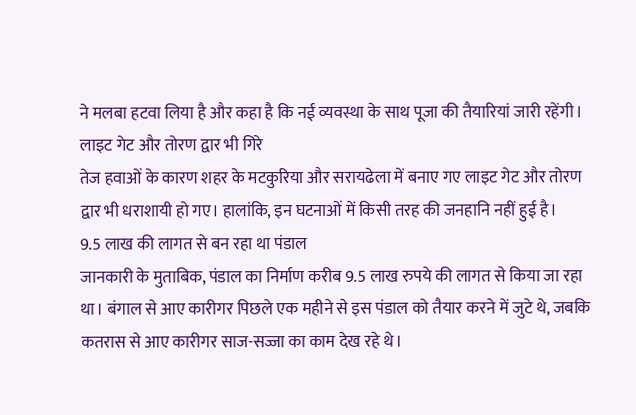ने मलबा हटवा लिया है और कहा है कि नई व्यवस्था के साथ पूजा की तैयारियां जारी रहेंगी।
लाइट गेट और तोरण द्वार भी गिरे
तेज हवाओं के कारण शहर के मटकुरिया और सरायढेला में बनाए गए लाइट गेट और तोरण द्वार भी धराशायी हो गए। हालांकि, इन घटनाओं में किसी तरह की जनहानि नहीं हुई है।
9.5 लाख की लागत से बन रहा था पंडाल
जानकारी के मुताबिक, पंडाल का निर्माण करीब 9.5 लाख रुपये की लागत से किया जा रहा था। बंगाल से आए कारीगर पिछले एक महीने से इस पंडाल को तैयार करने में जुटे थे, जबकि कतरास से आए कारीगर साज-सज्जा का काम देख रहे थे।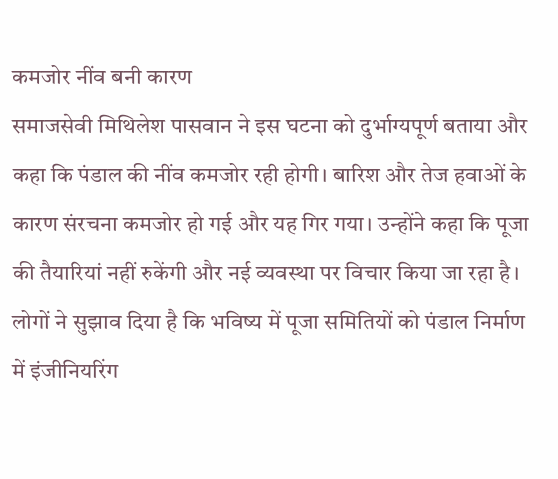कमजोर नींव बनी कारण
समाजसेवी मिथिलेश पासवान ने इस घटना को दुर्भाग्यपूर्ण बताया और कहा कि पंडाल की नींव कमजोर रही होगी। बारिश और तेज हवाओं के कारण संरचना कमजोर हो गई और यह गिर गया। उन्होंने कहा कि पूजा की तैयारियां नहीं रुकेंगी और नई व्यवस्था पर विचार किया जा रहा है।
लोगों ने सुझाव दिया है कि भविष्य में पूजा समितियों को पंडाल निर्माण में इंजीनियरिंग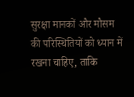सुरक्षा मानकों और मौसम की परिस्थितियों को ध्यान में रखना चाहिए, ताकि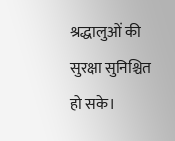श्रद्धालुओं की सुरक्षा सुनिश्चित हो सके।